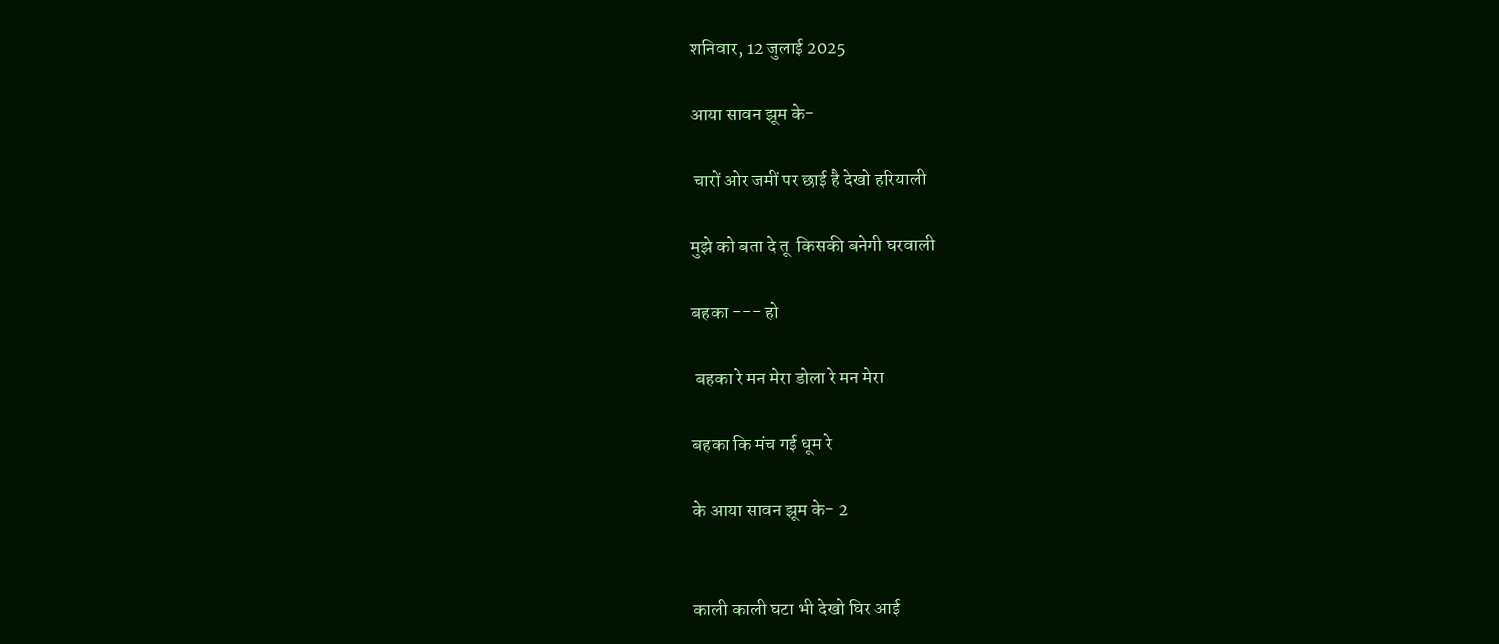शनिवार, 12 जुलाई 2025

आया सावन झूम के-

 चारों ओर जमीं पर छाई है देखो हरियाली

मुझे को बता दे तू  किसकी बनेगी घरवाली

बहका --- हो

 बहका रे मन मेरा डोला रे मन मेरा

बहका कि मंच गई धूम रे

के आया सावन झूम के- 2


काली काली घटा भी देखो घिर‌ आई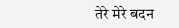तेरे मेरे बदन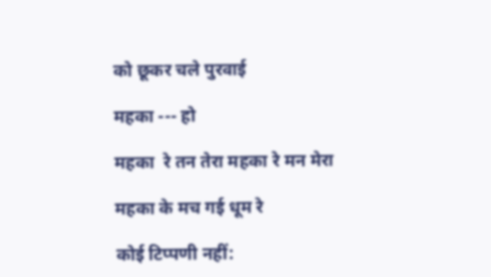को छूकर चले पुरवाई

महका --- हो

महका  रे तन तेरा महका रे मन मेरा

महका के मच गई धूम रे

कोई टिप्पणी नहीं: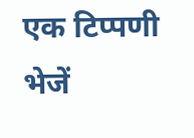एक टिप्पणी भेजें